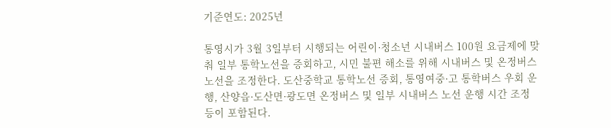기준연도: 2025년

통영시가 3월 3일부터 시행되는 어린이·청소년 시내버스 100원 요금제에 맞춰 일부 통학노선을 증회하고, 시민 불편 해소를 위해 시내버스 및 온정버스 노선을 조정한다. 도산중학교 통학노선 증회, 통영여중·고 통학버스 우회 운행, 산양읍·도산면·광도면 온정버스 및 일부 시내버스 노선 운행 시간 조정 등이 포함된다.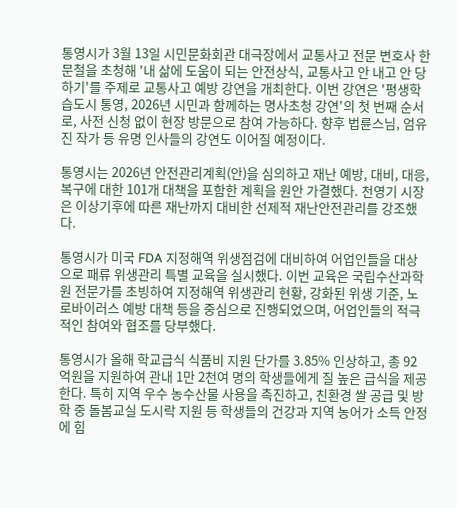통영시가 3월 13일 시민문화회관 대극장에서 교통사고 전문 변호사 한문철을 초청해 '내 삶에 도움이 되는 안전상식, 교통사고 안 내고 안 당하기'를 주제로 교통사고 예방 강연을 개최한다. 이번 강연은 '평생학습도시 통영, 2026년 시민과 함께하는 명사초청 강연'의 첫 번째 순서로, 사전 신청 없이 현장 방문으로 참여 가능하다. 향후 법륜스님, 엄유진 작가 등 유명 인사들의 강연도 이어질 예정이다.

통영시는 2026년 안전관리계획(안)을 심의하고 재난 예방, 대비, 대응, 복구에 대한 101개 대책을 포함한 계획을 원안 가결했다. 천영기 시장은 이상기후에 따른 재난까지 대비한 선제적 재난안전관리를 강조했다.

통영시가 미국 FDA 지정해역 위생점검에 대비하여 어업인들을 대상으로 패류 위생관리 특별 교육을 실시했다. 이번 교육은 국립수산과학원 전문가를 초빙하여 지정해역 위생관리 현황, 강화된 위생 기준, 노로바이러스 예방 대책 등을 중심으로 진행되었으며, 어업인들의 적극적인 참여와 협조를 당부했다.

통영시가 올해 학교급식 식품비 지원 단가를 3.85% 인상하고, 총 92억원을 지원하여 관내 1만 2천여 명의 학생들에게 질 높은 급식을 제공한다. 특히 지역 우수 농수산물 사용을 촉진하고, 친환경 쌀 공급 및 방학 중 돌봄교실 도시락 지원 등 학생들의 건강과 지역 농어가 소득 안정에 힘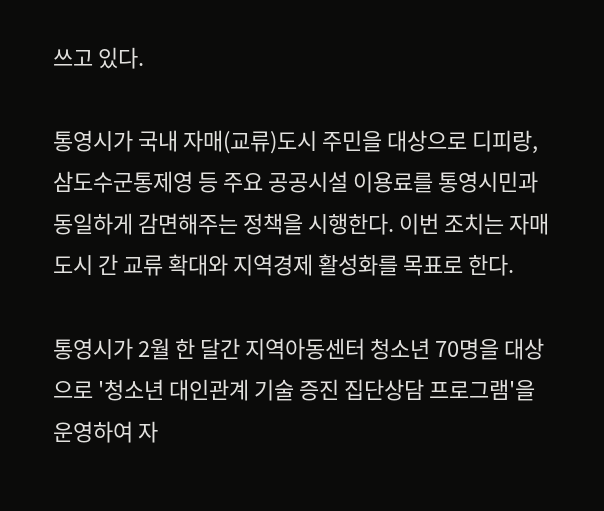쓰고 있다.

통영시가 국내 자매(교류)도시 주민을 대상으로 디피랑, 삼도수군통제영 등 주요 공공시설 이용료를 통영시민과 동일하게 감면해주는 정책을 시행한다. 이번 조치는 자매도시 간 교류 확대와 지역경제 활성화를 목표로 한다.

통영시가 2월 한 달간 지역아동센터 청소년 70명을 대상으로 '청소년 대인관계 기술 증진 집단상담 프로그램'을 운영하여 자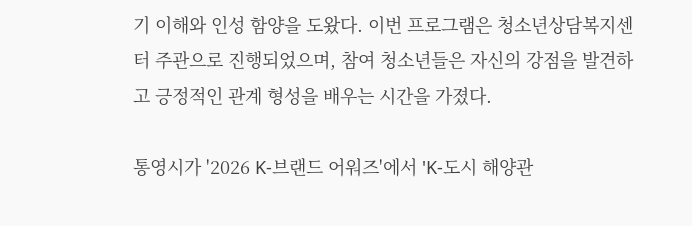기 이해와 인성 함양을 도왔다. 이번 프로그램은 청소년상담복지센터 주관으로 진행되었으며, 참여 청소년들은 자신의 강점을 발견하고 긍정적인 관계 형성을 배우는 시간을 가졌다.

통영시가 '2026 K-브랜드 어워즈'에서 'K-도시 해양관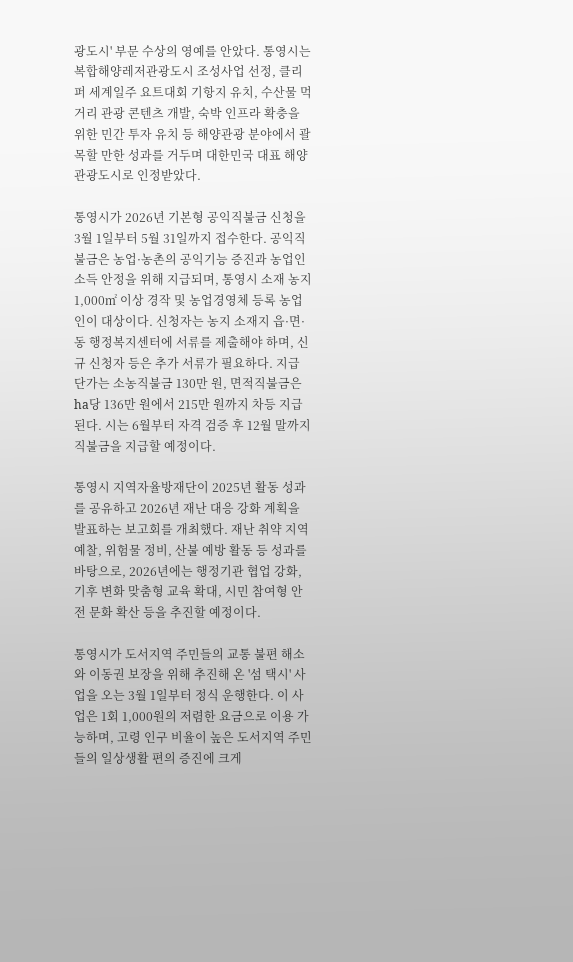광도시' 부문 수상의 영예를 안았다. 통영시는 복합해양레저관광도시 조성사업 선정, 클리퍼 세계일주 요트대회 기항지 유치, 수산물 먹거리 관광 콘텐츠 개발, 숙박 인프라 확충을 위한 민간 투자 유치 등 해양관광 분야에서 괄목할 만한 성과를 거두며 대한민국 대표 해양관광도시로 인정받았다.

통영시가 2026년 기본형 공익직불금 신청을 3월 1일부터 5월 31일까지 접수한다. 공익직불금은 농업·농촌의 공익기능 증진과 농업인 소득 안정을 위해 지급되며, 통영시 소재 농지 1,000㎡ 이상 경작 및 농업경영체 등록 농업인이 대상이다. 신청자는 농지 소재지 읍·면·동 행정복지센터에 서류를 제출해야 하며, 신규 신청자 등은 추가 서류가 필요하다. 지급 단가는 소농직불금 130만 원, 면적직불금은 ha당 136만 원에서 215만 원까지 차등 지급된다. 시는 6월부터 자격 검증 후 12월 말까지 직불금을 지급할 예정이다.

통영시 지역자율방재단이 2025년 활동 성과를 공유하고 2026년 재난 대응 강화 계획을 발표하는 보고회를 개최했다. 재난 취약 지역 예찰, 위험물 정비, 산불 예방 활동 등 성과를 바탕으로, 2026년에는 행정기관 협업 강화, 기후 변화 맞춤형 교육 확대, 시민 참여형 안전 문화 확산 등을 추진할 예정이다.

통영시가 도서지역 주민들의 교통 불편 해소와 이동권 보장을 위해 추진해 온 '섬 택시' 사업을 오는 3월 1일부터 정식 운행한다. 이 사업은 1회 1,000원의 저렴한 요금으로 이용 가능하며, 고령 인구 비율이 높은 도서지역 주민들의 일상생활 편의 증진에 크게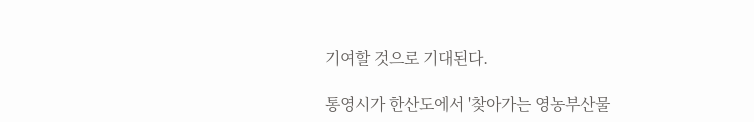기여할 것으로 기대된다.

통영시가 한산도에서 '찾아가는 영농부산물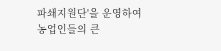파쇄지원단'을 운영하여 농업인들의 큰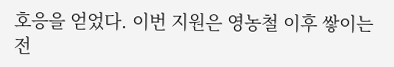호응을 얻었다. 이번 지원은 영농철 이후 쌓이는 전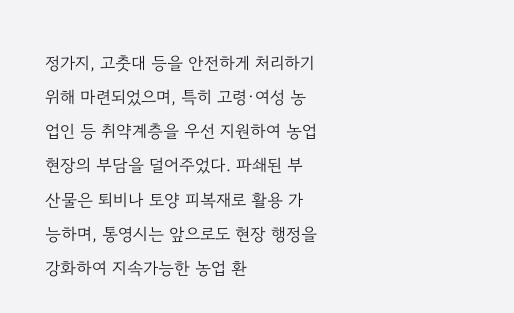정가지, 고춧대 등을 안전하게 처리하기 위해 마련되었으며, 특히 고령·여성 농업인 등 취약계층을 우선 지원하여 농업 현장의 부담을 덜어주었다. 파쇄된 부산물은 퇴비나 토양 피복재로 활용 가능하며, 통영시는 앞으로도 현장 행정을 강화하여 지속가능한 농업 환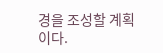경을 조성할 계획이다.